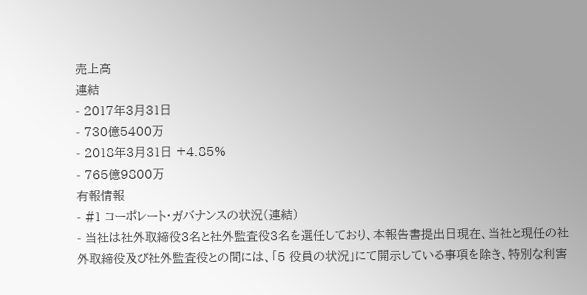売上高
連結
- 2017年3月31日
- 730億5400万
- 2018年3月31日 +4.85%
- 765億9800万
有報情報
- #1 コーポレート・ガバナンスの状況(連結)
- 当社は社外取締役3名と社外監査役3名を選任しており、本報告書提出日現在、当社と現任の社外取締役及び社外監査役との間には、「5 役員の状況」にて開示している事項を除き、特別な利害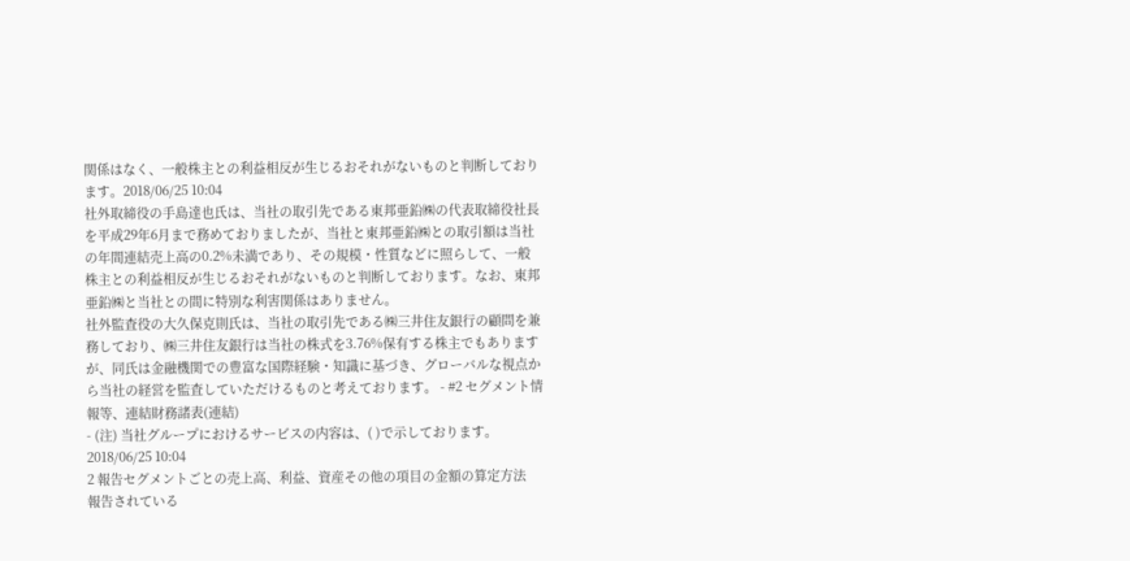関係はなく、一般株主との利益相反が生じるおそれがないものと判断しております。2018/06/25 10:04
社外取締役の手島達也氏は、当社の取引先である東邦亜鉛㈱の代表取締役社長を平成29年6月まで務めておりましたが、当社と東邦亜鉛㈱との取引額は当社の年間連結売上高の0.2%未満であり、その規模・性質などに照らして、一般株主との利益相反が生じるおそれがないものと判断しております。なお、東邦亜鉛㈱と当社との間に特別な利害関係はありません。
社外監査役の大久保克則氏は、当社の取引先である㈱三井住友銀行の顧問を兼務しており、㈱三井住友銀行は当社の株式を3.76%保有する株主でもありますが、同氏は金融機関での豊富な国際経験・知識に基づき、グローバルな視点から当社の経営を監査していただけるものと考えております。 - #2 セグメント情報等、連結財務諸表(連結)
- (注) 当社グループにおけるサービスの内容は、( )で示しております。2018/06/25 10:04
2 報告セグメントごとの売上高、利益、資産その他の項目の金額の算定方法
報告されている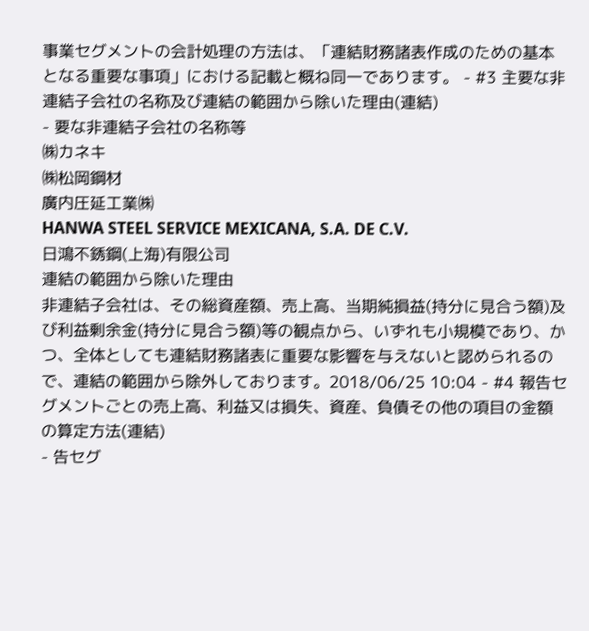事業セグメントの会計処理の方法は、「連結財務諸表作成のための基本となる重要な事項」における記載と概ね同一であります。 - #3 主要な非連結子会社の名称及び連結の範囲から除いた理由(連結)
- 要な非連結子会社の名称等
㈱カネキ
㈱松岡鋼材
廣内圧延工業㈱
HANWA STEEL SERVICE MEXICANA, S.A. DE C.V.
日鴻不銹鋼(上海)有限公司
連結の範囲から除いた理由
非連結子会社は、その総資産額、売上高、当期純損益(持分に見合う額)及び利益剰余金(持分に見合う額)等の観点から、いずれも小規模であり、かつ、全体としても連結財務諸表に重要な影響を与えないと認められるので、連結の範囲から除外しております。2018/06/25 10:04 - #4 報告セグメントごとの売上高、利益又は損失、資産、負債その他の項目の金額の算定方法(連結)
- 告セグ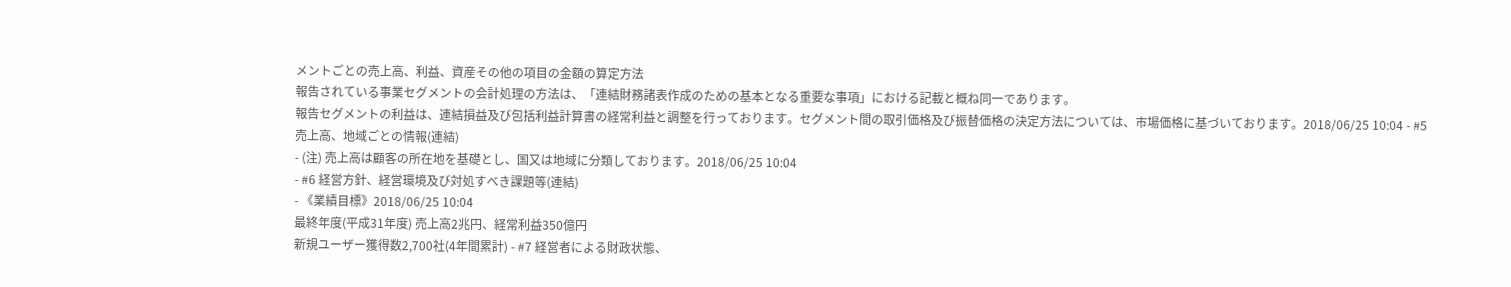メントごとの売上高、利益、資産その他の項目の金額の算定方法
報告されている事業セグメントの会計処理の方法は、「連結財務諸表作成のための基本となる重要な事項」における記載と概ね同一であります。
報告セグメントの利益は、連結損益及び包括利益計算書の経常利益と調整を行っております。セグメント間の取引価格及び振替価格の決定方法については、市場価格に基づいております。2018/06/25 10:04 - #5 売上高、地域ごとの情報(連結)
- (注) 売上高は顧客の所在地を基礎とし、国又は地域に分類しております。2018/06/25 10:04
- #6 経営方針、経営環境及び対処すべき課題等(連結)
- 《業績目標》2018/06/25 10:04
最終年度(平成31年度) 売上高2兆円、経常利益350億円
新規ユーザー獲得数2,700社(4年間累計) - #7 経営者による財政状態、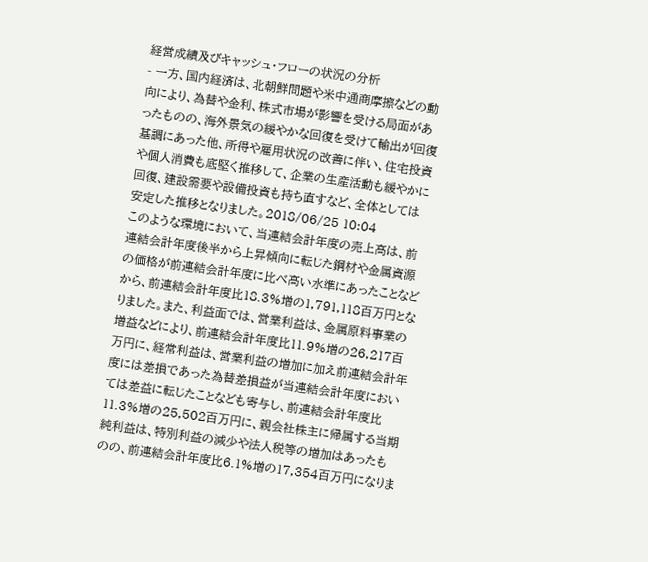経営成績及びキャッシュ・フローの状況の分析
- 一方、国内経済は、北朝鮮問題や米中通商摩擦などの動向により、為替や金利、株式市場が影響を受ける局面があったものの、海外景気の緩やかな回復を受けて輸出が回復基調にあった他、所得や雇用状況の改善に伴い、住宅投資や個人消費も底堅く推移して、企業の生産活動も緩やかに回復、建設需要や設備投資も持ち直すなど、全体としては安定した推移となりました。2018/06/25 10:04
このような環境において、当連結会計年度の売上高は、前連結会計年度後半から上昇傾向に転じた鋼材や金属資源の価格が前連結会計年度に比べ高い水準にあったことなどから、前連結会計年度比18.3%増の1,791,118百万円となりました。また、利益面では、営業利益は、金属原料事業の増益などにより、前連結会計年度比11.9%増の26,217百万円に、経常利益は、営業利益の増加に加え前連結会計年度には差損であった為替差損益が当連結会計年度においては差益に転じたことなども寄与し、前連結会計年度比11.3%増の25,502百万円に、親会社株主に帰属する当期純利益は、特別利益の減少や法人税等の増加はあったものの、前連結会計年度比6.1%増の17,354百万円になりま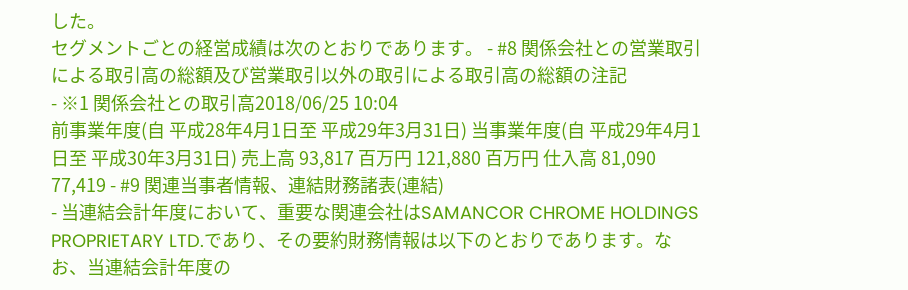した。
セグメントごとの経営成績は次のとおりであります。 - #8 関係会社との営業取引による取引高の総額及び営業取引以外の取引による取引高の総額の注記
- ※1 関係会社との取引高2018/06/25 10:04
前事業年度(自 平成28年4月1日至 平成29年3月31日) 当事業年度(自 平成29年4月1日至 平成30年3月31日) 売上高 93,817 百万円 121,880 百万円 仕入高 81,090 77,419 - #9 関連当事者情報、連結財務諸表(連結)
- 当連結会計年度において、重要な関連会社はSAMANCOR CHROME HOLDINGS PROPRIETARY LTD.であり、その要約財務情報は以下のとおりであります。なお、当連結会計年度の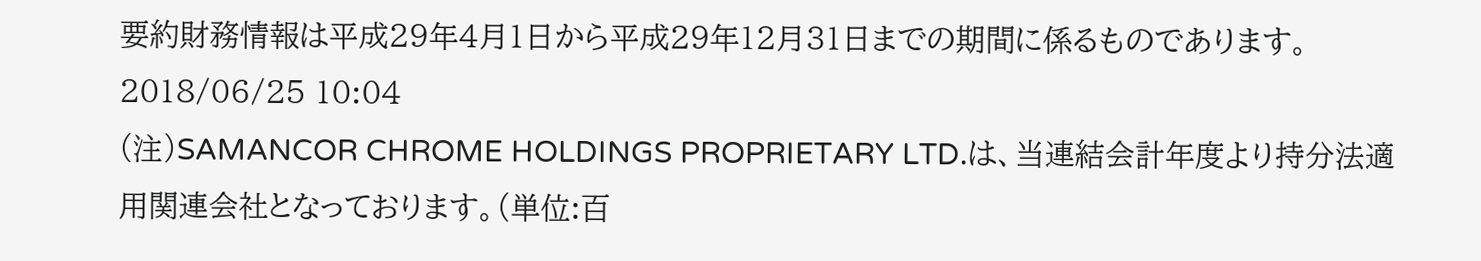要約財務情報は平成29年4月1日から平成29年12月31日までの期間に係るものであります。2018/06/25 10:04
(注)SAMANCOR CHROME HOLDINGS PROPRIETARY LTD.は、当連結会計年度より持分法適用関連会社となっております。(単位:百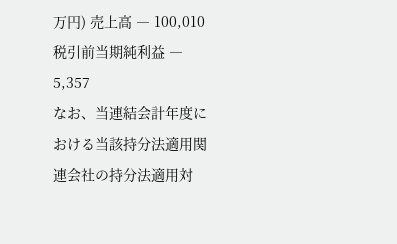万円) 売上高 ― 100,010 税引前当期純利益 ― 5,357
なお、当連結会計年度における当該持分法適用関連会社の持分法適用対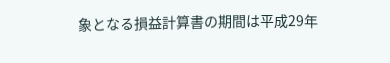象となる損益計算書の期間は平成29年